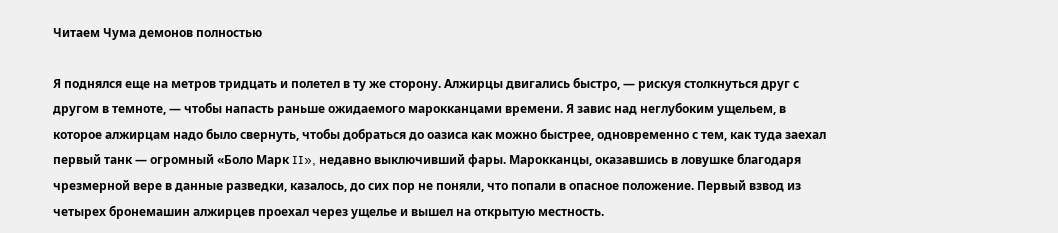Читаем Чума демонов полностью

Я поднялся еще на метров тридцать и полетел в ту же сторону. Алжирцы двигались быстро, — рискуя столкнуться друг с другом в темноте, — чтобы напасть раньше ожидаемого марокканцами времени. Я завис над неглубоким ущельем, в которое алжирцам надо было свернуть, чтобы добраться до оазиса как можно быстрее, одновременно с тем, как туда заехал первый танк — огромный «Боло Марк II», недавно выключивший фары. Марокканцы, оказавшись в ловушке благодаря чрезмерной вере в данные разведки, казалось, до сих пор не поняли, что попали в опасное положение. Первый взвод из четырех бронемашин алжирцев проехал через ущелье и вышел на открытую местность.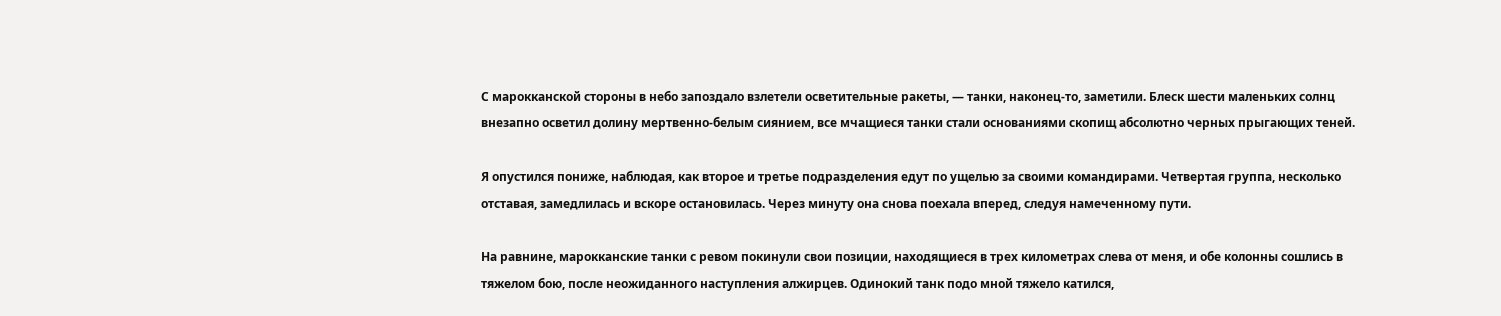С марокканской стороны в небо запоздало взлетели осветительные ракеты, — танки, наконец-то, заметили. Блеск шести маленьких солнц внезапно осветил долину мертвенно-белым сиянием, все мчащиеся танки стали основаниями скопищ абсолютно черных прыгающих теней.

Я опустился пониже, наблюдая, как второе и третье подразделения едут по ущелью за своими командирами. Четвертая группа, несколько отставая, замедлилась и вскоре остановилась. Через минуту она снова поехала вперед, следуя намеченному пути.

На равнине, марокканские танки с ревом покинули свои позиции, находящиеся в трех километрах слева от меня, и обе колонны сошлись в тяжелом бою, после неожиданного наступления алжирцев. Одинокий танк подо мной тяжело катился,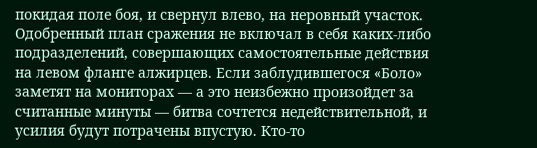покидая поле боя, и свернул влево, на неровный участок. Одобренный план сражения не включал в себя каких-либо подразделений, совершающих самостоятельные действия на левом фланге алжирцев. Если заблудившегося «Боло» заметят на мониторах — а это неизбежно произойдет за считанные минуты — битва сочтется недействительной, и усилия будут потрачены впустую. Кто-то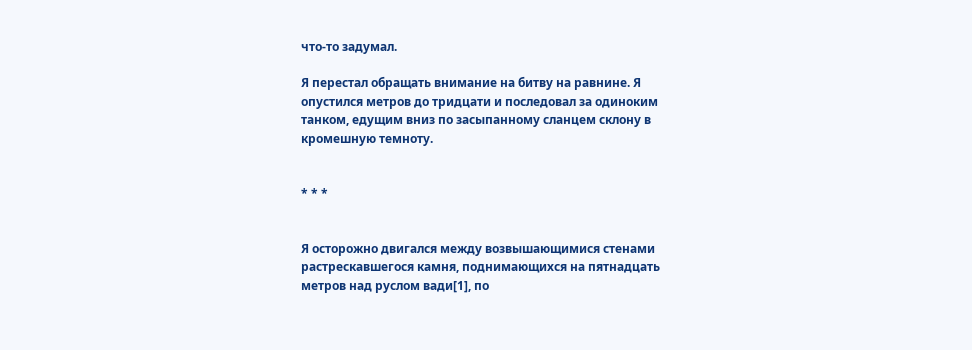что-то задумал.

Я перестал обращать внимание на битву на равнине. Я опустился метров до тридцати и последовал за одиноким танком, едущим вниз по засыпанному сланцем склону в кромешную темноту.


* * *


Я осторожно двигался между возвышающимися стенами растрескавшегося камня, поднимающихся на пятнадцать метров над руслом вади[1], по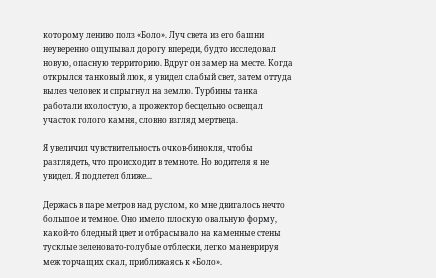которому лениво полз «Боло». Луч света из его башни неуверенно ощупывал дорогу впереди, будто исследовал новую, опасную территорию. Вдруг он замер на месте. Когда открылся танковый люк, я увидел слабый свет, затем оттуда вылез человек и спрыгнул на землю. Турбины танка работали вхолостую, а прожектор бесцельно освещал участок голого камня, словно взгляд мертвеца.

Я увеличил чувствительность очков-бинокля, чтобы разглядеть, что происходит в темноте. Но водителя я не увидел. Я подлетел ближе...

Держась в паре метров над руслом, ко мне двигалось нечто большое и темное. Оно имело плоскую овальную форму, какой-то бледный цвет и отбрасывало на каменные стены тусклые зеленовато-голубые отблески, легко маневрируя меж торчащих скал, приближаясь к «Боло».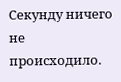Секунду ничего не происходило.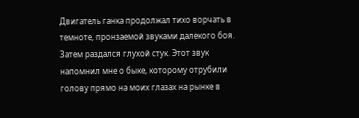Двигатель ганка продолжал тихо ворчать в темноте, пронзаемой звуками далекого боя. Затем раздался глухой стук. Этот звук напомнил мне о быке, которому отрубили голову прямо на моих глазах на рынке в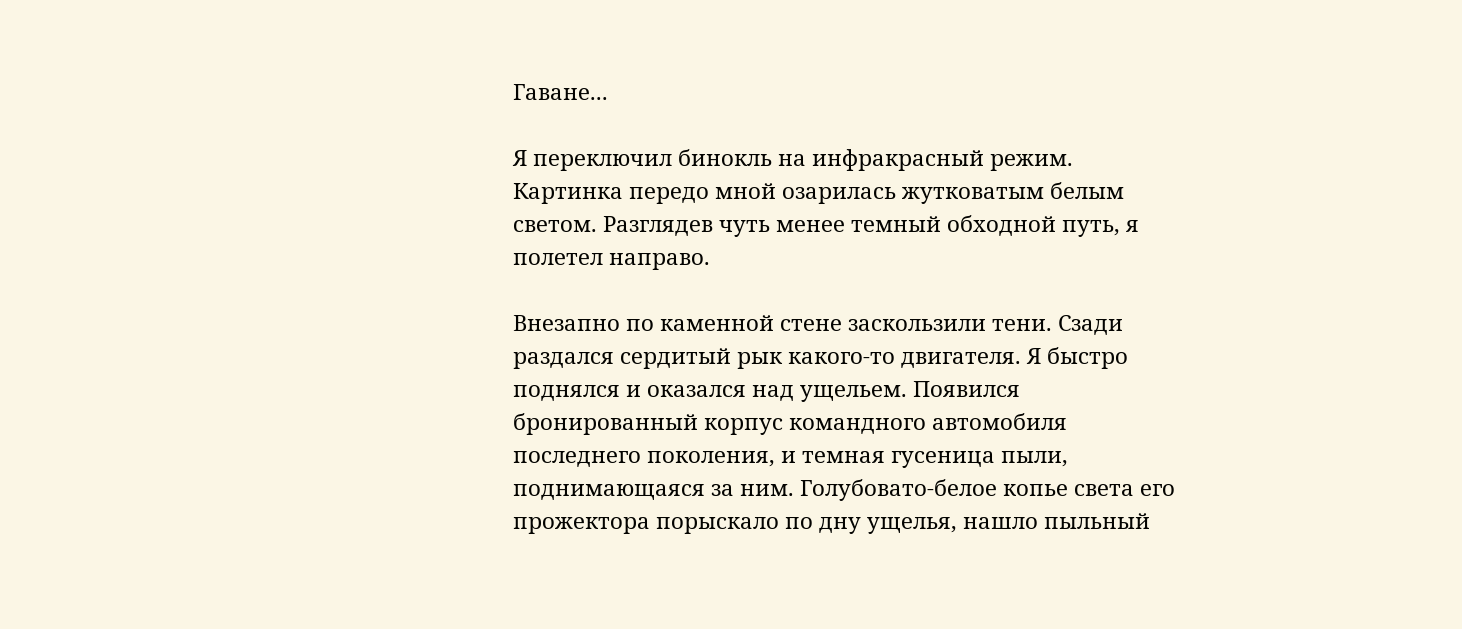Гаване...

Я переключил бинокль на инфракрасный режим. Картинка передо мной озарилась жутковатым белым светом. Разглядев чуть менее темный обходной путь, я полетел направо.

Внезапно по каменной стене заскользили тени. Сзади раздался сердитый рык какого-то двигателя. Я быстро поднялся и оказался над ущельем. Появился бронированный корпус командного автомобиля последнего поколения, и темная гусеница пыли, поднимающаяся за ним. Голубовато-белое копье света его прожектора порыскало по дну ущелья, нашло пыльный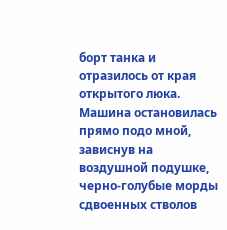борт танка и отразилось от края открытого люка. Машина остановилась прямо подо мной, зависнув на воздушной подушке, черно-голубые морды сдвоенных стволов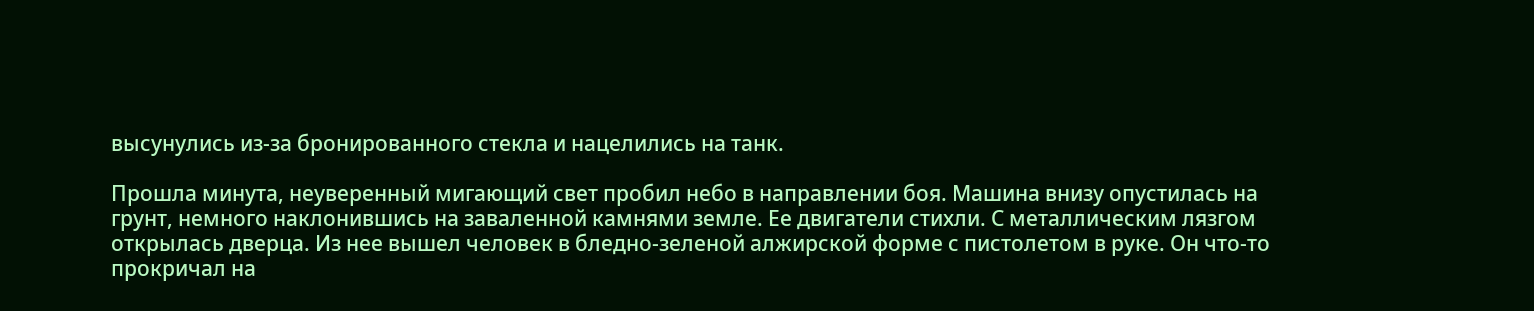высунулись из-за бронированного стекла и нацелились на танк.

Прошла минута, неуверенный мигающий свет пробил небо в направлении боя. Машина внизу опустилась на грунт, немного наклонившись на заваленной камнями земле. Ее двигатели стихли. С металлическим лязгом открылась дверца. Из нее вышел человек в бледно-зеленой алжирской форме с пистолетом в руке. Он что-то прокричал на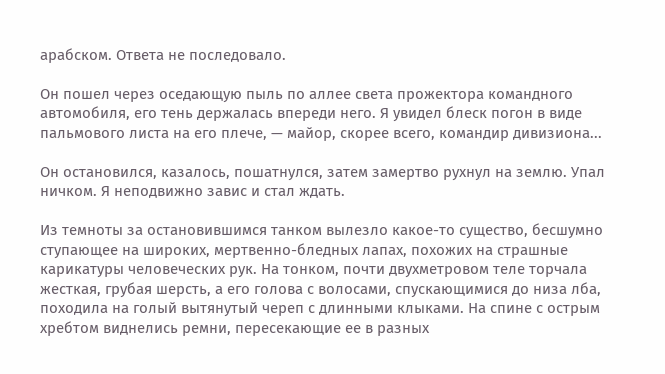арабском. Ответа не последовало.

Он пошел через оседающую пыль по аллее света прожектора командного автомобиля, его тень держалась впереди него. Я увидел блеск погон в виде пальмового листа на его плече, — майор, скорее всего, командир дивизиона...

Он остановился, казалось, пошатнулся, затем замертво рухнул на землю. Упал ничком. Я неподвижно завис и стал ждать.

Из темноты за остановившимся танком вылезло какое-то существо, бесшумно ступающее на широких, мертвенно-бледных лапах, похожих на страшные карикатуры человеческих рук. На тонком, почти двухметровом теле торчала жесткая, грубая шерсть, а его голова с волосами, спускающимися до низа лба, походила на голый вытянутый череп с длинными клыками. На спине с острым хребтом виднелись ремни, пересекающие ее в разных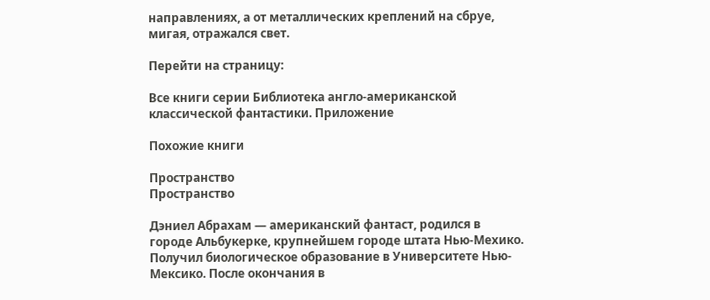направлениях, а от металлических креплений на сбруе, мигая, отражался свет.

Перейти на страницу:

Все книги серии Библиотека англо-американской классической фантастики. Приложение

Похожие книги

Пространство
Пространство

Дэниел Абрахам — американский фантаст, родился в городе Альбукерке, крупнейшем городе штата Нью-Мехико. Получил биологическое образование в Университете Нью-Мексико. После окончания в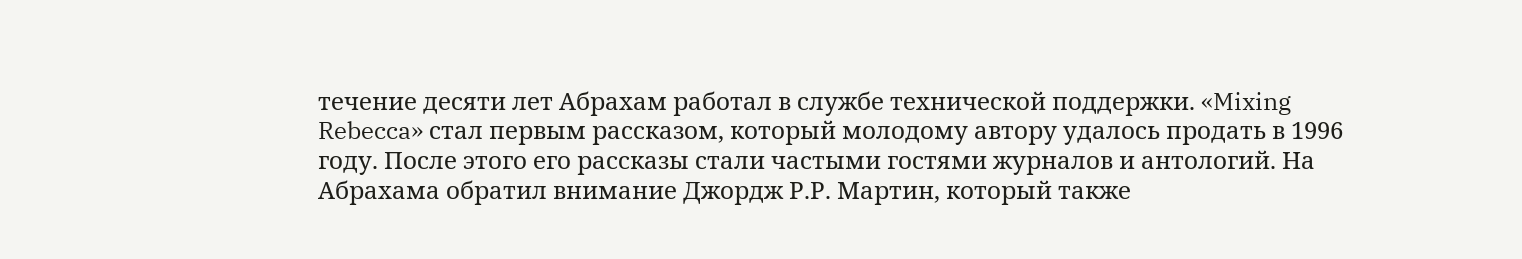течение десяти лет Абрахам работал в службе технической поддержки. «Mixing Rebecca» стал первым рассказом, который молодому автору удалось продать в 1996 году. После этого его рассказы стали частыми гостями журналов и антологий. На Абрахама обратил внимание Джордж Р.Р. Мартин, который также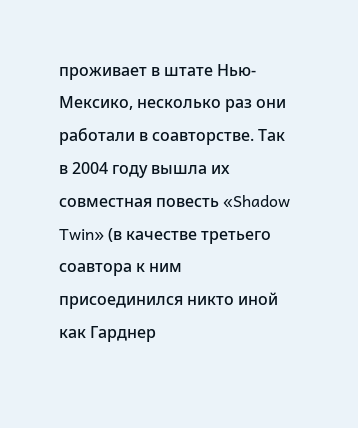проживает в штате Нью-Мексико, несколько раз они работали в соавторстве. Так в 2004 году вышла их совместная повесть «Shadow Twin» (в качестве третьего соавтора к ним присоединился никто иной как Гарднер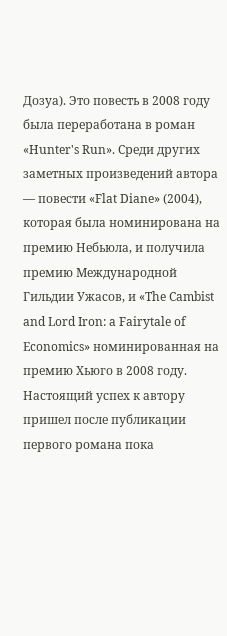Дозуа). Это повесть в 2008 году была переработана в роман «Hunter's Run». Среди других заметных произведений автора — повести «Flat Diane» (2004), которая была номинирована на премию Небьюла, и получила премию Международной Гильдии Ужасов, и «The Cambist and Lord Iron: a Fairytale of Economics» номинированная на премию Хьюго в 2008 году. Настоящий успех к автору пришел после публикации первого романа пока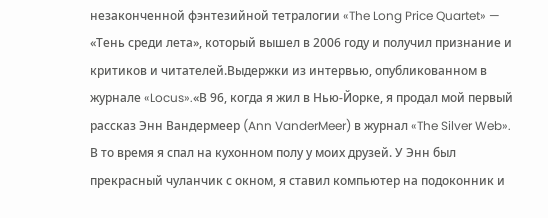незаконченной фэнтезийной тетралогии «The Long Price Quartet» — «Тень среди лета», который вышел в 2006 году и получил признание и критиков и читателей.Выдержки из интервью, опубликованном в журнале «Locus».«В 96, когда я жил в Нью-Йорке, я продал мой первый рассказ Энн Вандермеер (Ann VanderMeer) в журнал «The Silver Web». В то время я спал на кухонном полу у моих друзей. У Энн был прекрасный чуланчик с окном, я ставил компьютер на подоконник и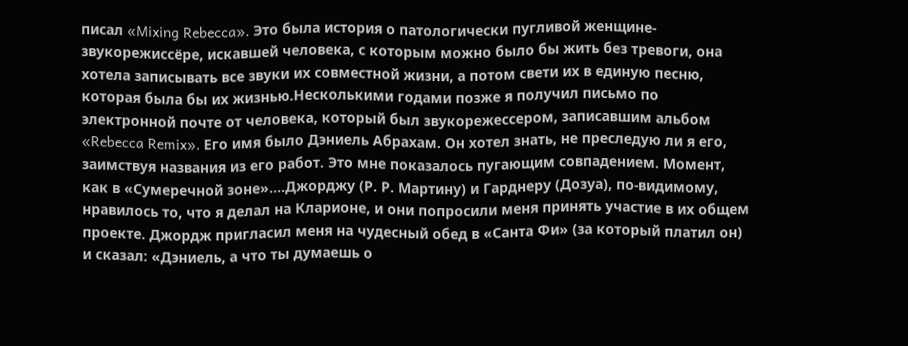писал «Mixing Rebecca». Это была история о патологически пугливой женщине-звукорежиссёре, искавшей человека, с которым можно было бы жить без тревоги, она хотела записывать все звуки их совместной жизни, а потом свети их в единую песню, которая была бы их жизнью.Несколькими годами позже я получил письмо по электронной почте от человека, который был звукорежессером, записавшим альбом «Rebecca Remix». Его имя было Дэниель Абрахам. Он хотел знать, не преследую ли я его, заимствуя названия из его работ. Это мне показалось пугающим совпадением. Момент, как в «Сумеречной зоне»....Джорджу (Р. Р. Мартину) и Гарднеру (Дозуа), по-видимому, нравилось то, что я делал на Кларионе, и они попросили меня принять участие в их общем проекте. Джордж пригласил меня на чудесный обед в «Санта Фи» (за который платил он) и сказал: «Дэниель, а что ты думаешь о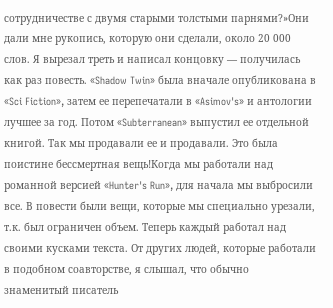сотрудничестве с двумя старыми толстыми парнями?»Они дали мне рукопись, которую они сделали, около 20 000 слов. Я вырезал треть и написал концовку — получилась как раз повесть. «Shadow Twin» была вначале опубликована в «Sci Fiction», затем ее перепечатали в «Asimov's» и антологии лучшее за год. Потом «Subterranean» выпустил ее отдельной книгой. Так мы продавали ее и продавали. Это была поистине бессмертная вещь!Когда мы работали над романной версией «Hunter's Run», для начала мы выбросили все. В повести были вещи, которые мы специально урезали, т.к. был ограничен объем. Теперь каждый работал над своими кусками текста. От других людей, которые работали в подобном соавторстве, я слышал, что обычно знаменитый писатель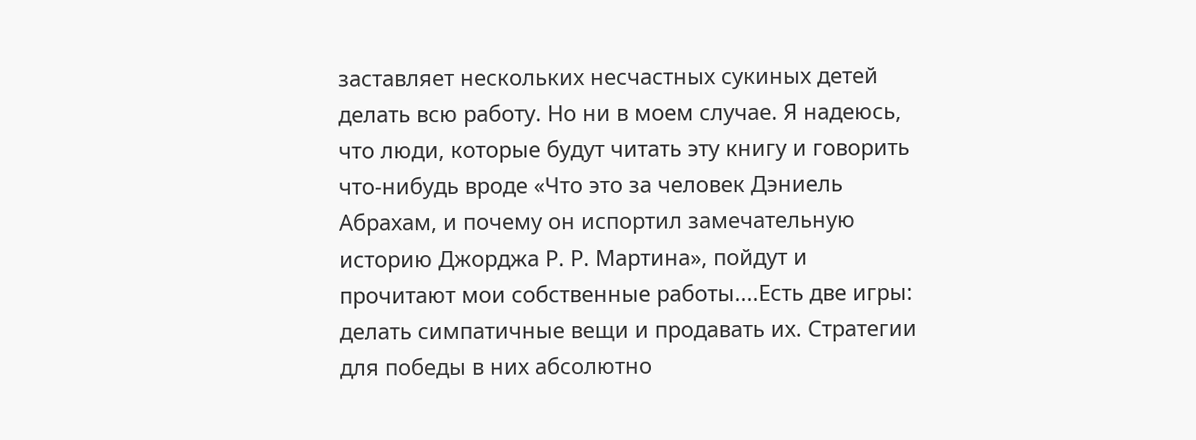заставляет нескольких несчастных сукиных детей делать всю работу. Но ни в моем случае. Я надеюсь, что люди, которые будут читать эту книгу и говорить что-нибудь вроде «Что это за человек Дэниель Абрахам, и почему он испортил замечательную историю Джорджа Р. Р. Мартина», пойдут и прочитают мои собственные работы....Есть две игры: делать симпатичные вещи и продавать их. Стратегии для победы в них абсолютно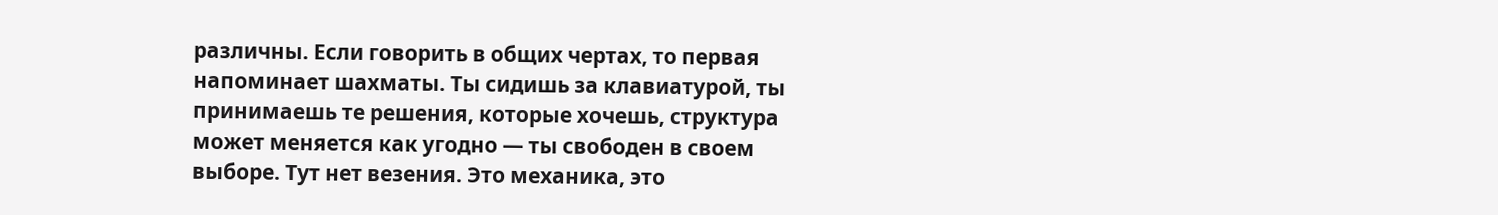различны. Если говорить в общих чертах, то первая напоминает шахматы. Ты сидишь за клавиатурой, ты принимаешь те решения, которые хочешь, структура может меняется как угодно — ты свободен в своем выборе. Тут нет везения. Это механика, это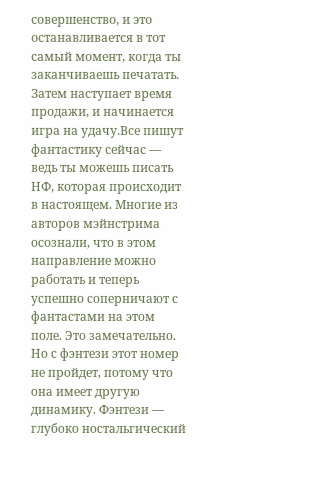совершенство, и это останавливается в тот самый момент, когда ты заканчиваешь печатать. Затем наступает время продажи, и начинается игра на удачу.Все пишут фантастику сейчас — ведь ты можешь писать НФ, которая происходит в настоящем. Многие из авторов мэйнстрима осознали, что в этом направление можно работать и теперь успешно соперничают с фантастами на этом поле. Это замечательно. Но с фэнтези этот номер не пройдет, потому что она имеет другую динамику. Фэнтези — глубоко ностальгический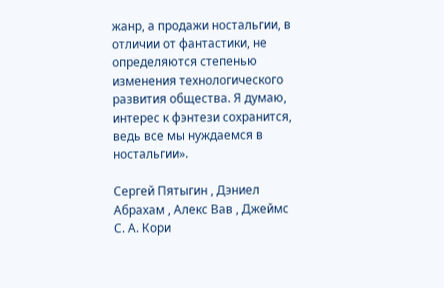жанр, а продажи ностальгии, в отличии от фантастики, не определяются степенью изменения технологического развития общества. Я думаю, интерес к фэнтези сохранится, ведь все мы нуждаемся в ностальгии».

Сергей Пятыгин , Дэниел Абрахам , Алекс Вав , Джеймс С. А. Кори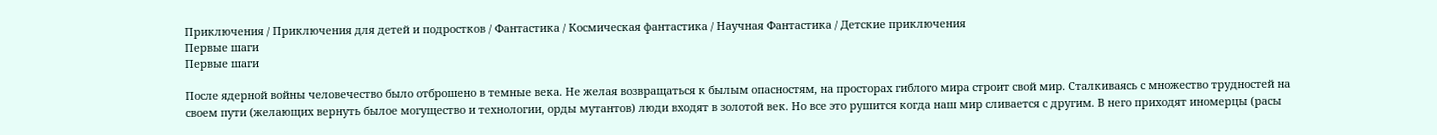Приключения / Приключения для детей и подростков / Фантастика / Космическая фантастика / Научная Фантастика / Детские приключения
Первые шаги
Первые шаги

После ядерной войны человечество было отброшено в темные века. Не желая возвращаться к былым опасностям, на просторах гиблого мира строит свой мир. Сталкиваясь с множество трудностей на своем пути (желающих вернуть былое могущество и технологии, орды мутантов) люди входят в золотой век. Но все это рушится когда наш мир сливается с другим. В него приходят иномерцы (расы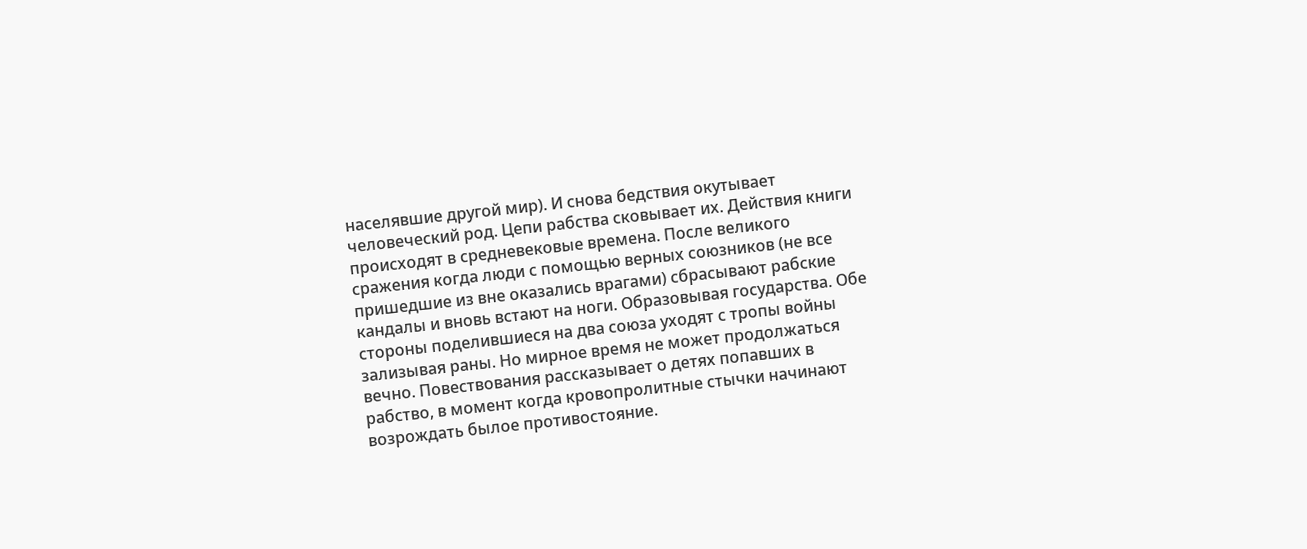населявшие другой мир). И снова бедствия окутывает человеческий род. Цепи рабства сковывает их. Действия книги происходят в средневековые времена. После великого сражения когда люди с помощью верных союзников (не все пришедшие из вне оказались врагами) сбрасывают рабские кандалы и вновь встают на ноги. Образовывая государства. Обе стороны поделившиеся на два союза уходят с тропы войны зализывая раны. Но мирное время не может продолжаться вечно. Повествования рассказывает о детях попавших в рабство, в момент когда кровопролитные стычки начинают возрождать былое противостояние.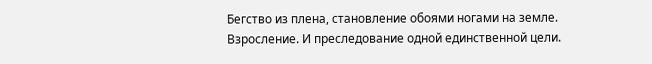Бегство из плена, становление обоями ногами на земле. Взросление. И преследование одной единственной цели.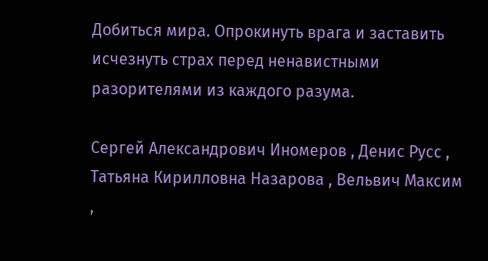Добиться мира. Опрокинуть врага и заставить исчезнуть страх перед ненавистными разорителями из каждого разума.

Сергей Александрович Иномеров , Денис Русс , Татьяна Кирилловна Назарова , Вельвич Максим ,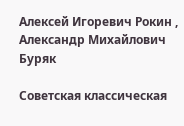Алексей Игоревич Рокин , Александр Михайлович Буряк

Советская классическая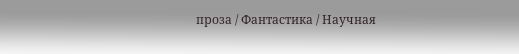проза / Фантастика / Научная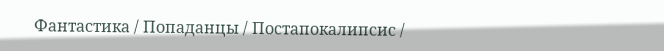Фантастика / Попаданцы / Постапокалипсис /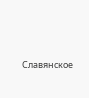Славянское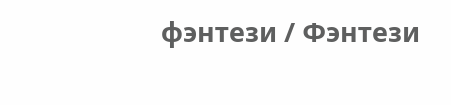фэнтези / Фэнтези